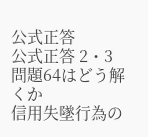公式正答
公式正答 2・3
問題64はどう解くか
信用失墜行為の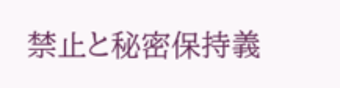禁止と秘密保持義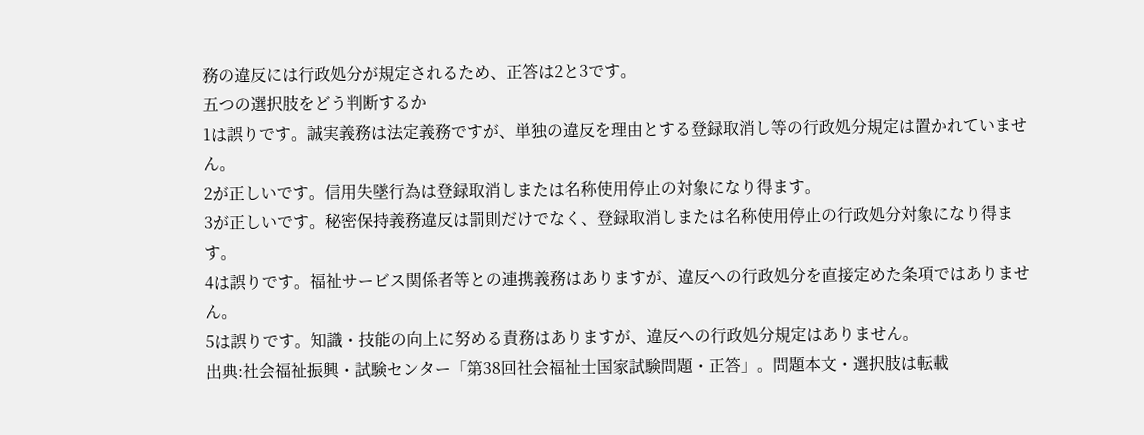務の違反には行政処分が規定されるため、正答は2と3です。
五つの選択肢をどう判断するか
1は誤りです。誠実義務は法定義務ですが、単独の違反を理由とする登録取消し等の行政処分規定は置かれていません。
2が正しいです。信用失墜行為は登録取消しまたは名称使用停止の対象になり得ます。
3が正しいです。秘密保持義務違反は罰則だけでなく、登録取消しまたは名称使用停止の行政処分対象になり得ます。
4は誤りです。福祉サービス関係者等との連携義務はありますが、違反への行政処分を直接定めた条項ではありません。
5は誤りです。知識・技能の向上に努める責務はありますが、違反への行政処分規定はありません。
出典:社会福祉振興・試験センター「第38回社会福祉士国家試験問題・正答」。問題本文・選択肢は転載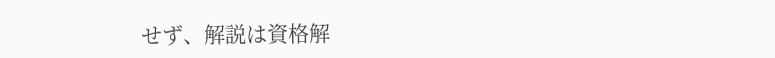せず、解説は資格解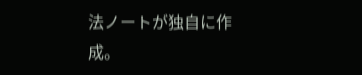法ノートが独自に作成。